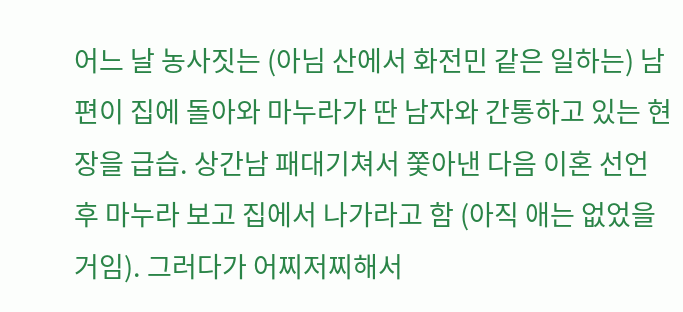어느 날 농사짓는 (아님 산에서 화전민 같은 일하는) 남편이 집에 돌아와 마누라가 딴 남자와 간통하고 있는 현장을 급습. 상간남 패대기쳐서 쫓아낸 다음 이혼 선언 후 마누라 보고 집에서 나가라고 함 (아직 애는 없었을 거임). 그러다가 어찌저찌해서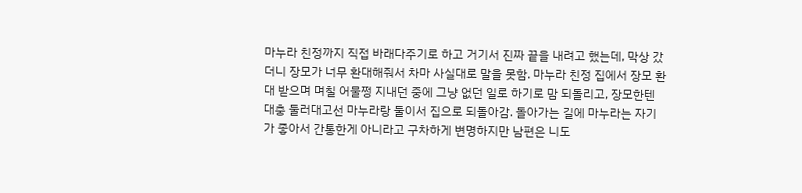마누라 친정까지 직접 바래다주기로 하고 거기서 진짜 끝을 내려고 했는데, 막상 갔더니 장모가 너무 환대해줘서 차마 사실대로 말을 못함. 마누라 친정 집에서 장모 환대 받으며 며칠 어물쩡 지내던 중에 그냥 없던 일로 하기로 맘 되돌리고, 장모한텐 대충 둘러대고선 마누라랑 둘이서 집으로 되돌아감. 돌아가는 길에 마누라는 자기가 좋아서 간통한게 아니라고 구차하게 변명하지만 남편은 니도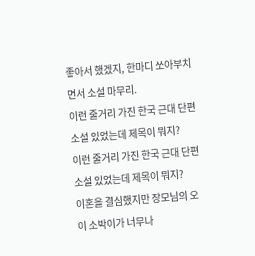좋아서 했겠지, 한마디 쏘아부치면서 소설 마무리.
이런 줄거리 가진 한국 근대 단편 소설 있었는데 제목이 뭐지?
이런 줄거리 가진 한국 근대 단편 소설 있었는데 제목이 뭐지?
이혼을 결심했지만 장모님의 오이 소박이가 너무나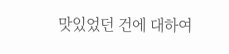맛있었던 건에 대하여